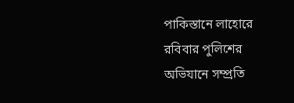পাকিস্তানে লাহোরে রবিবার পুলিশের অভিযানে সম্প্রতি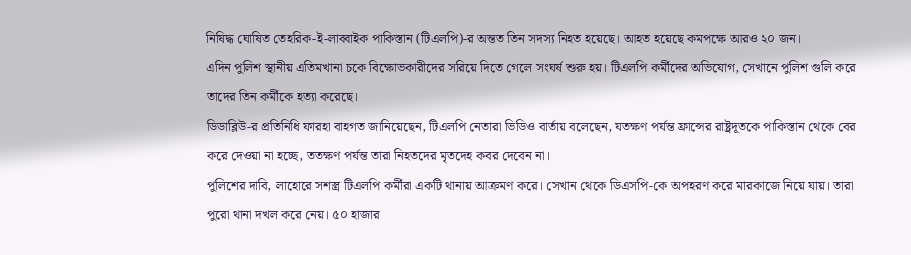নিষিদ্ধ ঘোষিত তেহরিক-ই-লাব্বাইক পাকিস্তান (টিএলপি)-র অন্তত তিন সদস্য নিহত হয়েছে। আহত হয়েছে কমপক্ষে আরও ২০ জন।
এদিন পুলিশ স্থানীয় এতিমখানা চকে বিক্ষোভকারীদের সরিয়ে দিতে গেলে সংঘর্ষ শুরু হয়। টিএলপি কর্মীদের অভিযোগ, সেখানে পুলিশ গুলি করে তাদের তিন কর্মীকে হত্যা করেছে।
ডিডাব্লিউ-র প্রতিনিধি ফারহা বাহগত জানিয়েছেন, টিএলপি নেতারা ভিডিও বার্তায় বলেছেন, যতক্ষণ পর্যন্ত ফ্রান্সের রাষ্ট্রদূতকে পাকিস্তান থেকে বের করে দেওয়া না হচ্ছে, ততক্ষণ পর্যন্ত তারা নিহতদের মৃতদেহ কবর দেবেন না।
পুলিশের দাবি, লাহোরে সশস্ত্র টিএলপি কর্মীরা একটি থানায় আক্রমণ করে। সেখান থেকে ডিএসপি-কে অপহরণ করে মারকাজে নিয়ে যায়। তারা পুরো থানা দখল করে নেয়। ৫০ হাজার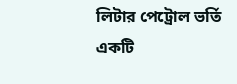লিটার পেট্রোল ভর্তি একটি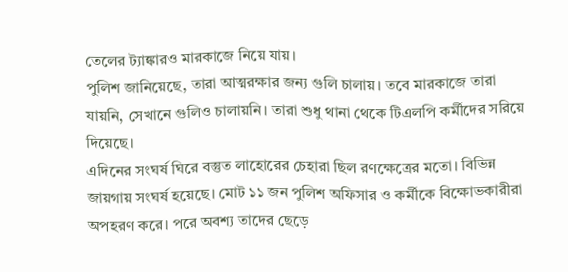তেলের ট্যাঙ্কারও মারকাজে নিয়ে যায়।
পুলিশ জানিয়েছে, তারা আত্মরক্ষার জন্য গুলি চালায়। তবে মারকাজে তারা যায়নি, সেখানে গুলিও চালায়নি। তারা শুধু থানা থেকে টিএলপি কর্মীদের সরিয়ে দিয়েছে।
এদিনের সংঘর্ষ ঘিরে বস্তুত লাহোরের চেহারা ছিল রণক্ষেত্রের মতো। বিভিন্ন জায়গায় সংঘর্ষ হয়েছে। মোট ১১ জন পুলিশ অফিসার ও কর্মীকে বিক্ষোভকারীরা অপহরণ করে। পরে অবশ্য তাদের ছেড়ে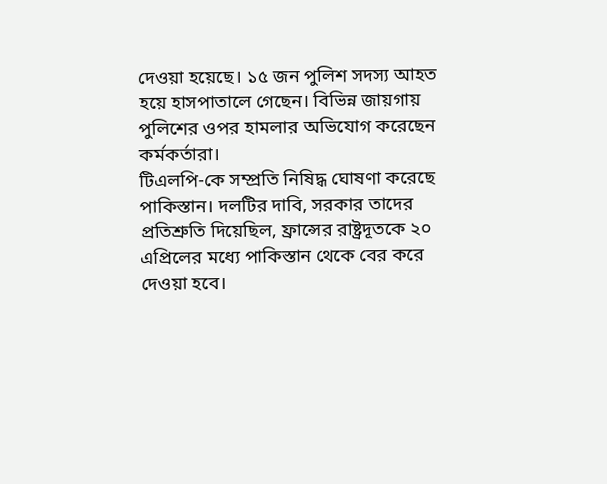দেওয়া হয়েছে। ১৫ জন পুলিশ সদস্য আহত হয়ে হাসপাতালে গেছেন। বিভিন্ন জায়গায় পুলিশের ওপর হামলার অভিযোগ করেছেন কর্মকর্তারা।
টিএলপি-কে সম্প্রতি নিষিদ্ধ ঘোষণা করেছে পাকিস্তান। দলটির দাবি, সরকার তাদের প্রতিশ্রুতি দিয়েছিল, ফ্রান্সের রাষ্ট্রদূতকে ২০ এপ্রিলের মধ্যে পাকিস্তান থেকে বের করে দেওয়া হবে।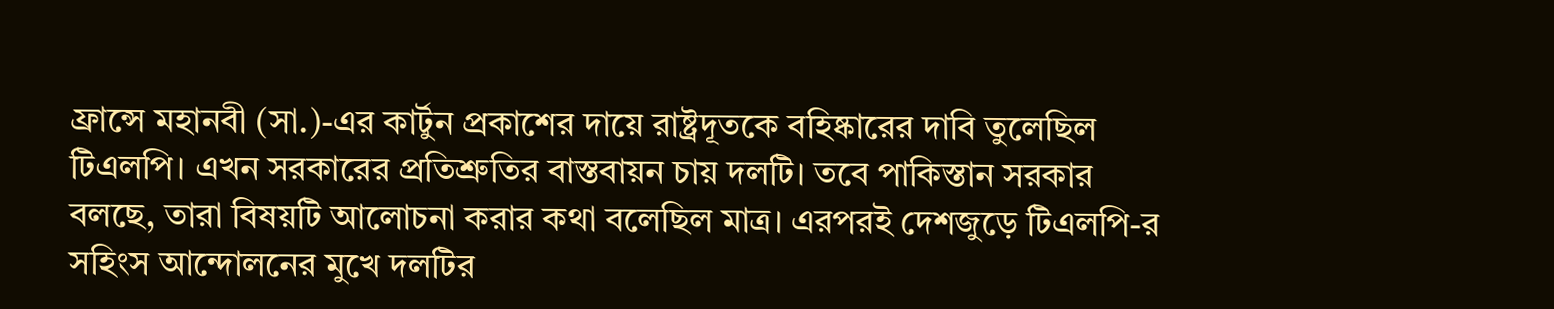ফ্রান্সে মহানবী (সা.)-এর কার্টুন প্রকাশের দায়ে রাষ্ট্রদূতকে বহিষ্কারের দাবি তুলেছিল টিএলপি। এখন সরকারের প্রতিশ্রুতির বাস্তবায়ন চায় দলটি। তবে পাকিস্তান সরকার বলছে, তারা বিষয়টি আলোচনা করার কথা বলেছিল মাত্র। এরপরই দেশজুড়ে টিএলপি-র সহিংস আন্দোলনের মুখে দলটির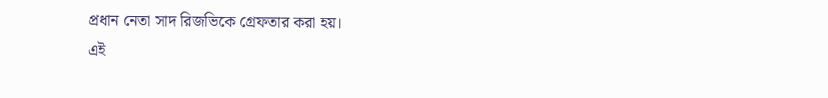প্রধান নেতা সাদ রিজভিকে গ্রেফতার করা হয়।
এই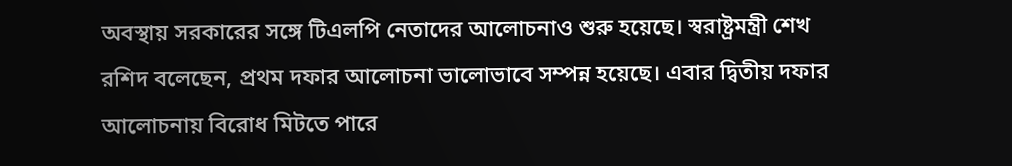অবস্থায় সরকারের সঙ্গে টিএলপি নেতাদের আলোচনাও শুরু হয়েছে। স্বরাষ্ট্রমন্ত্রী শেখ রশিদ বলেছেন, প্রথম দফার আলোচনা ভালোভাবে সম্পন্ন হয়েছে। এবার দ্বিতীয় দফার আলোচনায় বিরোধ মিটতে পারে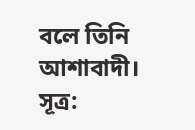বলে তিনি আশাবাদী। সূত্র: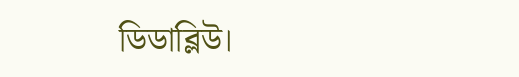ডিডাব্লিউ।